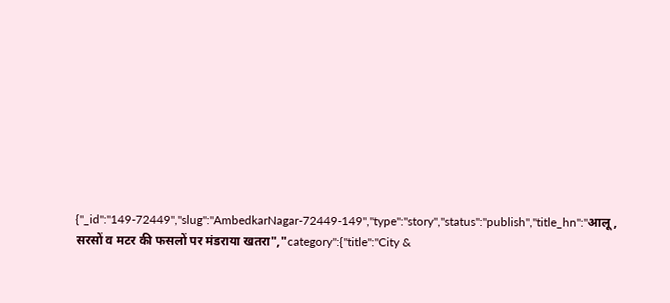{"_id":"149-72449","slug":"AmbedkarNagar-72449-149","type":"story","status":"publish","title_hn":"आलू, सरसों व मटर की फसलों पर मंडराया खतरा","category":{"title":"City &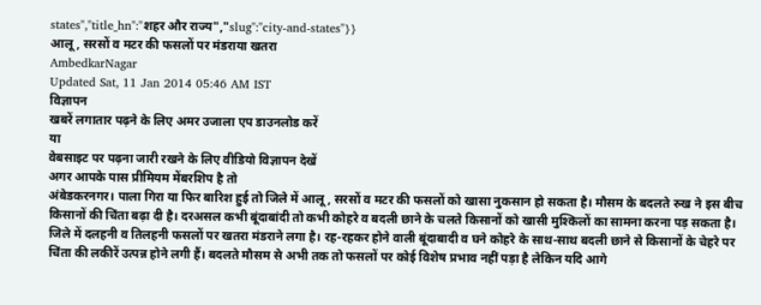states","title_hn":"शहर और राज्य","slug":"city-and-states"}}
आलू, सरसों व मटर की फसलों पर मंडराया खतरा
AmbedkarNagar
Updated Sat, 11 Jan 2014 05:46 AM IST
विज्ञापन
खबरें लगातार पढ़ने के लिए अमर उजाला एप डाउनलोड करें
या
वेबसाइट पर पढ़ना जारी रखने के लिए वीडियो विज्ञापन देखें
अगर आपके पास प्रीमियम मेंबरशिप है तो
अंबेडकरनगर। पाला गिरा या फिर बारिश हुई तो जिले में आलू, सरसों व मटर की फसलों को खासा नुकसान हो सकता है। मौसम के बदलते रुख ने इस बीच किसानों की चिंता बढ़ा दी है। दरअसल कभी बूंदाबांदी तो कभी कोहरे व बदली छाने के चलते किसानों को खासी मुश्किलों का सामना करना पड़ सकता है।
जिले में दलहनी व तिलहनी फसलों पर खतरा मंडराने लगा है। रह-रहकर होने वाली बूंदाबादी व घने कोहरे के साथ-साथ बदली छाने से किसानों के चेहरे पर चिंता की लकीरें उत्पन्न होने लगी हैं। बदलते मौसम से अभी तक तो फसलों पर कोई विशेष प्रभाव नहीं पड़ा है लेकिन यदि आगे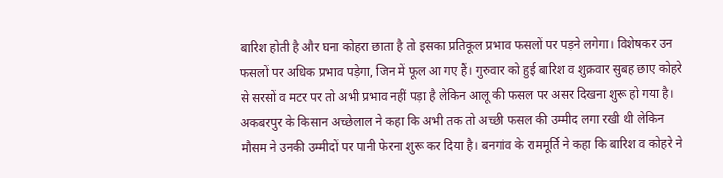बारिश होती है और घना कोहरा छाता है तो इसका प्रतिकूल प्रभाव फसलों पर पड़ने लगेगा। विशेषकर उन फसलों पर अधिक प्रभाव पड़ेगा, जिन में फूल आ गए हैं। गुरुवार को हुई बारिश व शुक्रवार सुबह छाए कोहरे से सरसों व मटर पर तो अभी प्रभाव नहीं पड़ा है लेकिन आलू की फसल पर असर दिखना शुरू हो गया है।
अकबरपुर के किसान अच्छेलाल ने कहा कि अभी तक तो अच्छी फसल की उम्मीद लगा रखी थी लेकिन मौसम ने उनकी उम्मीदों पर पानी फेरना शुरू कर दिया है। बनगांव के राममूर्ति ने कहा कि बारिश व कोहरे ने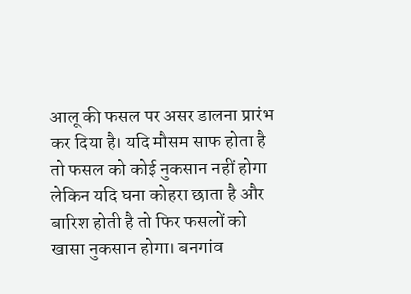आलू की फसल पर असर डालना प्रारंभ कर दिया है। यदि मौसम साफ होता है तो फसल को कोई नुकसान नहीं होगा लेकिन यदि घना कोहरा छाता है और बारिश होती है तो फिर फसलों को खासा नुकसान होगा। बनगांव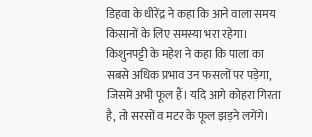डिहवा के धीरेंद्र ने कहा कि आने वाला समय किसानों के लिए समस्या भरा रहेगा। किशुनपट्टी के महेश ने कहा कि पाला का सबसे अधिक प्रभाव उन फसलों पर पड़ेगा, जिसमें अभी फूल हैं। यदि आगे कोहरा गिरता है, तो सरसों व मटर के फूल झड़ने लगेंगे।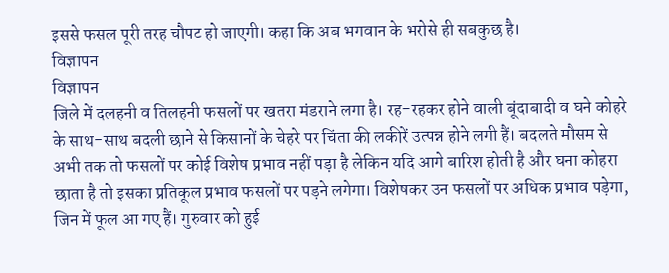इससे फसल पूरी तरह चौपट हो जाएगी। कहा कि अब भगवान के भरोसे ही सबकुछ है।
विज्ञापन
विज्ञापन
जिले में दलहनी व तिलहनी फसलों पर खतरा मंडराने लगा है। रह-रहकर होने वाली बूंदाबादी व घने कोहरे के साथ-साथ बदली छाने से किसानों के चेहरे पर चिंता की लकीरें उत्पन्न होने लगी हैं। बदलते मौसम से अभी तक तो फसलों पर कोई विशेष प्रभाव नहीं पड़ा है लेकिन यदि आगे बारिश होती है और घना कोहरा छाता है तो इसका प्रतिकूल प्रभाव फसलों पर पड़ने लगेगा। विशेषकर उन फसलों पर अधिक प्रभाव पड़ेगा, जिन में फूल आ गए हैं। गुरुवार को हुई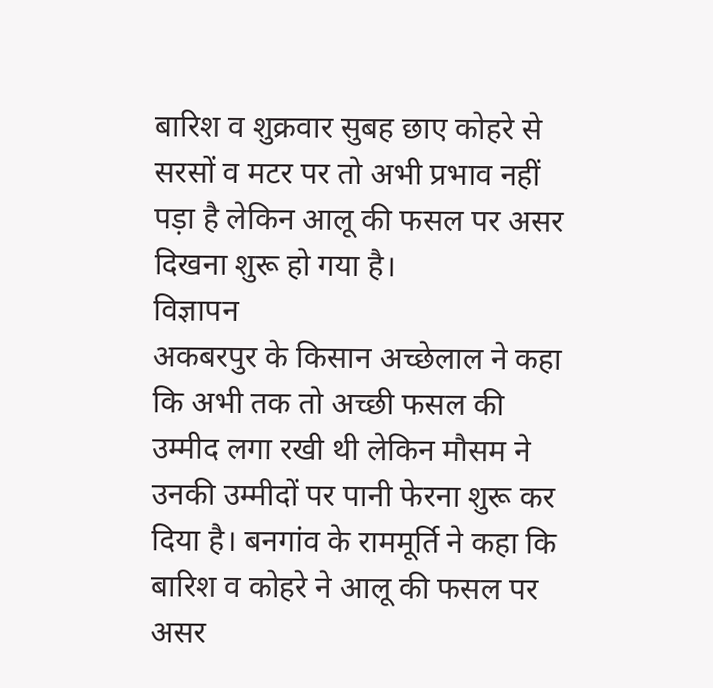बारिश व शुक्रवार सुबह छाए कोहरे से सरसों व मटर पर तो अभी प्रभाव नहीं पड़ा है लेकिन आलू की फसल पर असर दिखना शुरू हो गया है।
विज्ञापन
अकबरपुर के किसान अच्छेलाल ने कहा कि अभी तक तो अच्छी फसल की उम्मीद लगा रखी थी लेकिन मौसम ने उनकी उम्मीदों पर पानी फेरना शुरू कर दिया है। बनगांव के राममूर्ति ने कहा कि बारिश व कोहरे ने आलू की फसल पर असर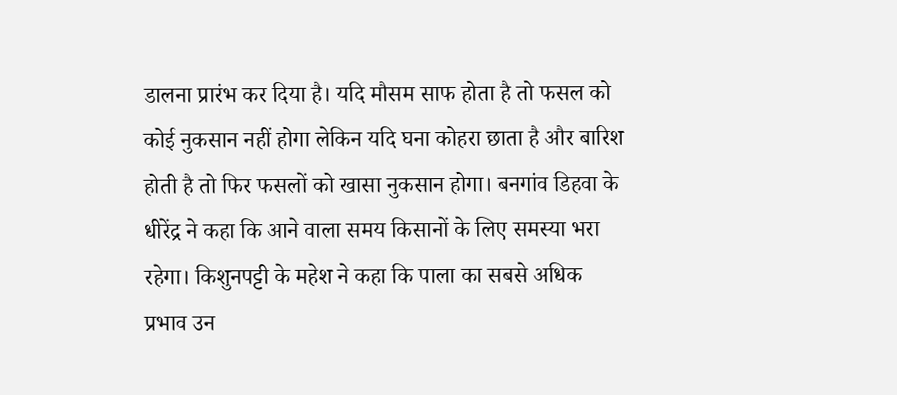डालना प्रारंभ कर दिया है। यदि मौसम साफ होता है तो फसल को कोई नुकसान नहीं होगा लेकिन यदि घना कोहरा छाता है और बारिश होती है तो फिर फसलों को खासा नुकसान होगा। बनगांव डिहवा के धीरेंद्र ने कहा कि आने वाला समय किसानों के लिए समस्या भरा रहेगा। किशुनपट्टी के महेश ने कहा कि पाला का सबसे अधिक प्रभाव उन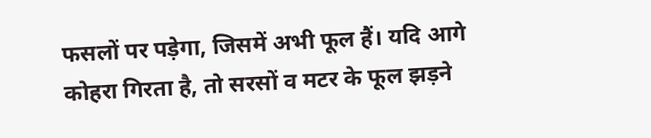फसलों पर पड़ेगा, जिसमें अभी फूल हैं। यदि आगे कोहरा गिरता है, तो सरसों व मटर के फूल झड़ने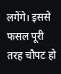लगेंगे। इससे फसल पूरी तरह चौपट हो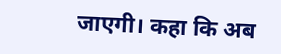जाएगी। कहा कि अब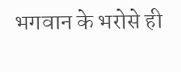भगवान के भरोसे ही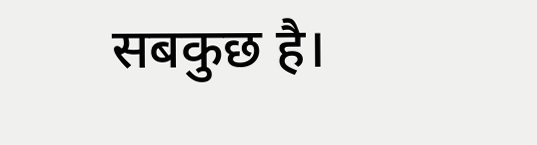सबकुछ है।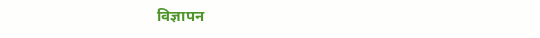विज्ञापन